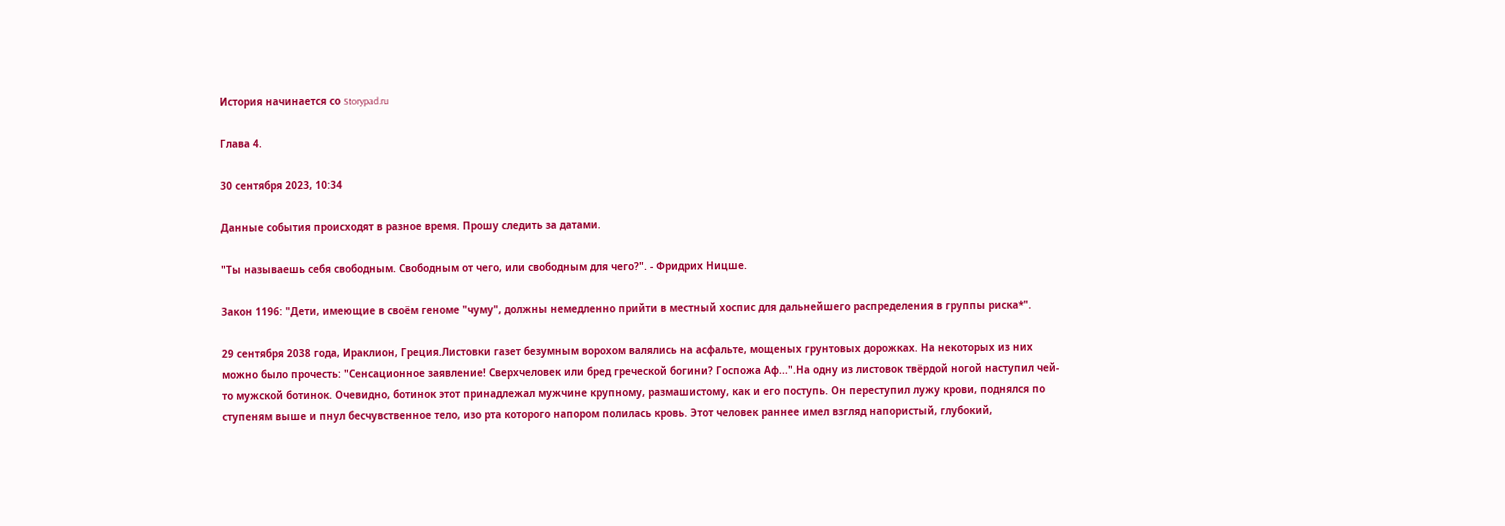История начинается со Storypad.ru

Глава 4.

30 сентября 2023, 10:34

Данные события происходят в разное время. Прошу следить за датами.

"Ты называешь себя свободным. Свободным от чего, или свободным для чего?". - Фридрих Ницше.

Закон 1196: "Дети, имеющие в своём геноме "чуму", должны немедленно прийти в местный хоспис для дальнейшего распределения в группы риска*".

29 сентября 2038 года, Ираклион, Греция.Листовки газет безумным ворохом валялись на асфальте, мощеных грунтовых дорожках. На некоторых из них можно было прочесть: "Сенсационное заявление! Сверхчеловек или бред греческой богини? Госпожа Аф...".На одну из листовок твёрдой ногой наступил чей-то мужской ботинок. Очевидно, ботинок этот принадлежал мужчине крупному, размашистому, как и его поступь. Он переступил лужу крови, поднялся по ступеням выше и пнул бесчувственное тело, изо рта которого напором полилась кровь. Этот человек раннее имел взгляд напористый, глубокий,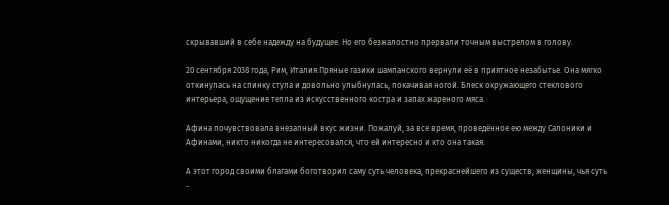скрывавший в себе надежду на будущее. Но его безжалостно прервали точным выстрелом в голову.

20 сентября 2038 года, Рим, Италия.Пряные газики шампанского вернули её в приятное незабытье. Она мягко откинулась на спинку стула и довольно улыбнулась, покачивая ногой. Блеск окружающего стеклового интерьера, ощущение тепла из искусственного костра и запах жареного мяса.

Афина почувствовала внезапный вкус жизни. Пожалуй, за все время, проведённое ею между Салоники и Афинами, никто никогда не интересовался, что ей интересно и кто она такая.

А этот город своими благами боготворил саму суть человека, прекраснейшего из существ; женщины, чья суть -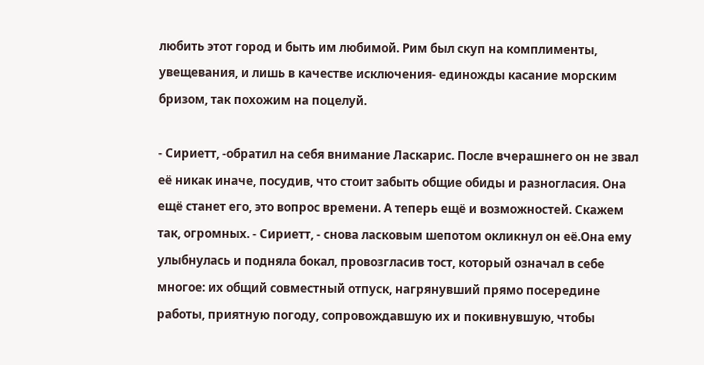любить этот город и быть им любимой. Рим был скуп на комплименты, увещевания, и лишь в качестве исключения- единожды касание морским бризом, так похожим на поцелуй.

- Сириетт, -обратил на себя внимание Ласкарис. После вчерашнего он не звал её никак иначе, посудив, что стоит забыть общие обиды и разногласия. Она ещё станет его, это вопрос времени. А теперь ещё и возможностей. Скажем так, огромных. - Сириетт, - снова ласковым шепотом окликнул он её.Она ему улыбнулась и подняла бокал, провозгласив тост, который означал в себе многое: их общий совместный отпуск, нагрянувший прямо посередине работы, приятную погоду, сопровождавшую их и покивнувшую, чтобы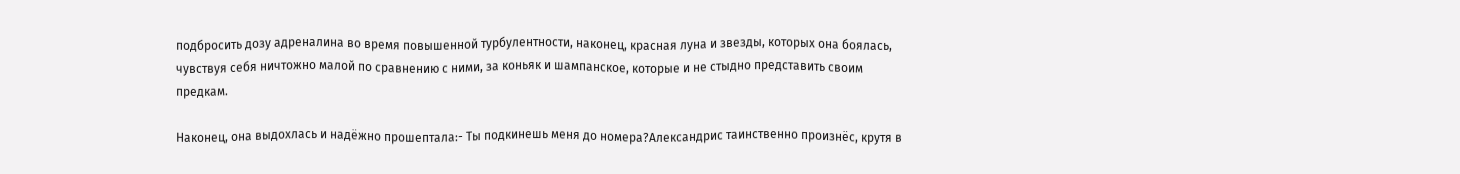подбросить дозу адреналина во время повышенной турбулентности, наконец, красная луна и звезды, которых она боялась, чувствуя себя ничтожно малой по сравнению с ними, за коньяк и шампанское, которые и не стыдно представить своим предкам.

Наконец, она выдохлась и надёжно прошептала:- Ты подкинешь меня до номера?Александрис таинственно произнёс, крутя в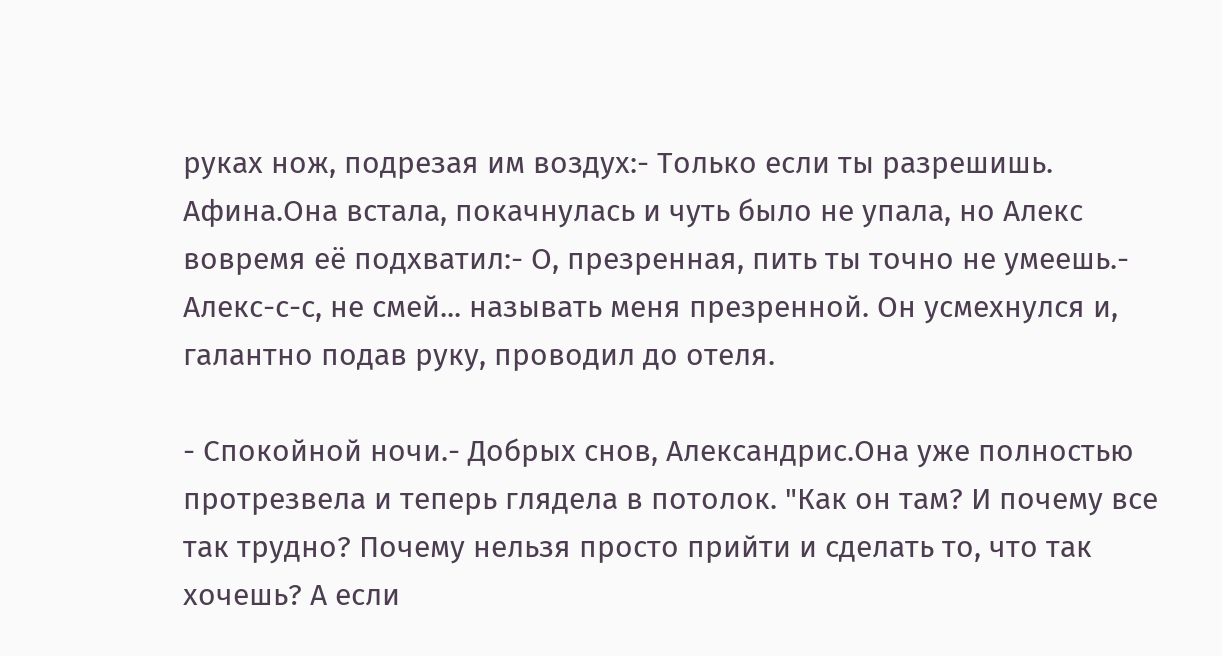руках нож, подрезая им воздух:- Только если ты разрешишь. Афина.Она встала, покачнулась и чуть было не упала, но Алекс вовремя её подхватил:- О, презренная, пить ты точно не умеешь.- Алекс-с-с, не смей... называть меня презренной. Он усмехнулся и, галантно подав руку, проводил до отеля.

- Спокойной ночи.- Добрых снов, Александрис.Она уже полностью протрезвела и теперь глядела в потолок. "Как он там? И почему все так трудно? Почему нельзя просто прийти и сделать то, что так хочешь? А если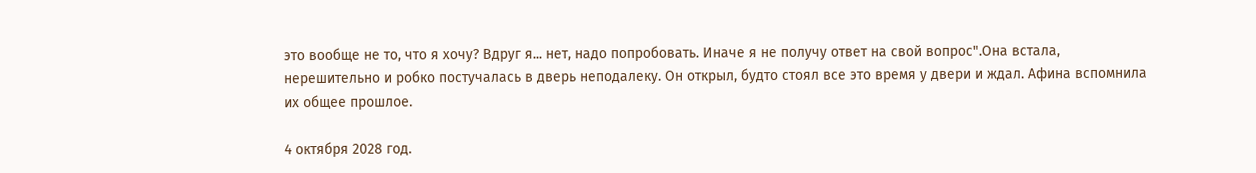это вообще не то, что я хочу? Вдруг я... нет, надо попробовать. Иначе я не получу ответ на свой вопрос".Она встала, нерешительно и робко постучалась в дверь неподалеку. Он открыл, будто стоял все это время у двери и ждал. Афина вспомнила их общее прошлое.

4 октября 2028 год.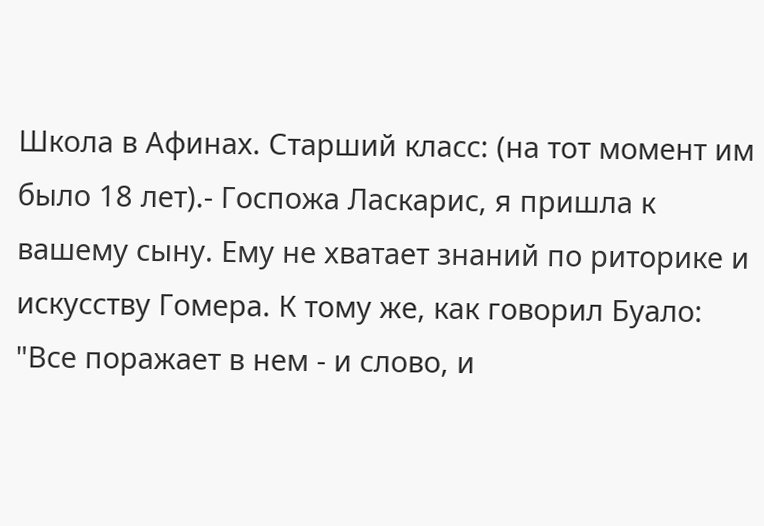Школа в Афинах. Старший класс: (на тот момент им было 18 лет).- Госпожа Ласкарис, я пришла к вашему сыну. Ему не хватает знаний по риторике и искусству Гомера. К тому же, как говорил Буало: "Все поражает в нем - и слово, и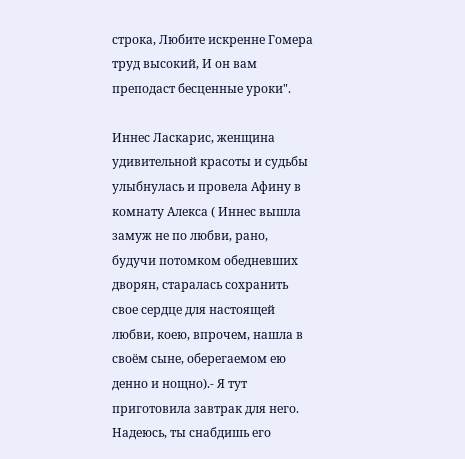строка, Любите искренне Гомера труд высокий, И он вам преподаст бесценные уроки".

Иннес Ласкарис, женщина удивительной красоты и судьбы улыбнулась и провела Афину в комнату Алекса ( Иннес вышла замуж не по любви, рано, будучи потомком обедневших дворян, старалась сохранить свое сердце для настоящей любви, коею, впрочем, нашла в своём сыне, оберегаемом ею денно и нощно).- Я тут приготовила завтрак для него. Надеюсь, ты снабдишь его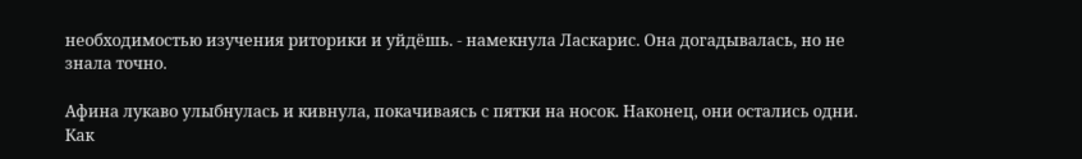необходимостью изучения риторики и уйдёшь. - намекнула Ласкарис. Она догадывалась, но не знала точно.

Афина лукаво улыбнулась и кивнула, покачиваясь с пятки на носок. Наконец, они остались одни. Как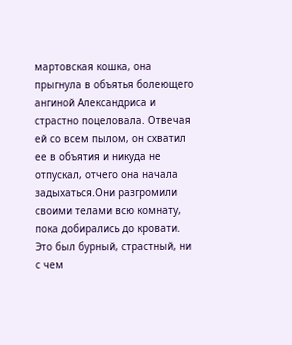мартовская кошка, она прыгнула в объятья болеющего ангиной Александриса и страстно поцеловала. Отвечая ей со всем пылом, он схватил ее в объятия и никуда не отпускал, отчего она начала задыхаться.Они разгромили своими телами всю комнату, пока добирались до кровати. Это был бурный, страстный, ни с чем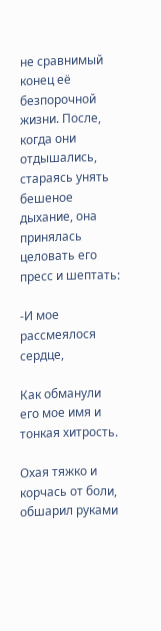не сравнимый конец её безпорочной жизни. После, когда они отдышались, стараясь унять бешеное дыхание, она принялась целовать его пресс и шептать:

-И мое рассмеялося сердце,

Как обманули его мое имя и тонкая хитрость.

Охая тяжко и корчась от боли, обшарил руками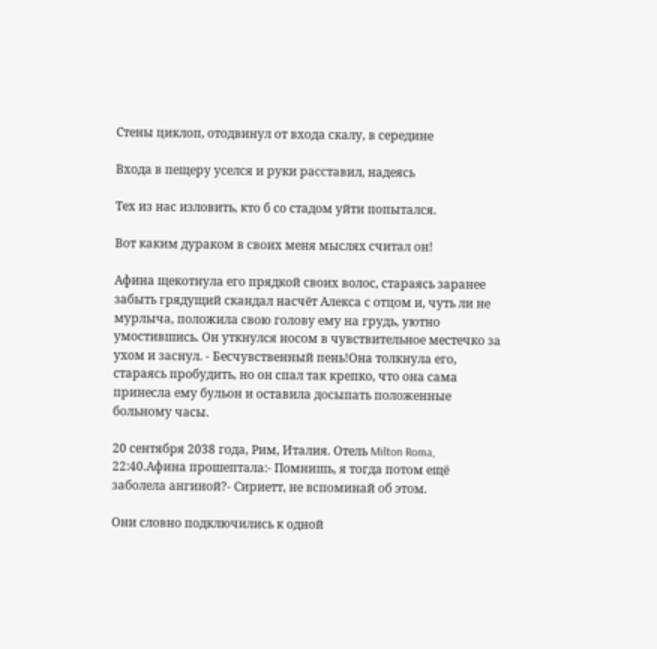Стены циклоп, отодвинул от входа скалу, в середине

Входа в пещеру уселся и руки расставил, надеясь

Тех из нас изловить, кто б со стадом уйти попытался.

Вот каким дураком в своих меня мыслях считал он!

Афина щекотнула его прядкой своих волос, стараясь заранее забыть грядущий скандал насчёт Алекса с отцом и, чуть ли не мурлыча, положила свою голову ему на грудь, уютно умостившись. Он уткнулся носом в чувствительное местечко за ухом и заснул. - Бесчувственный пень!Она толкнула его, стараясь пробудить, но он спал так крепко, что она сама принесла ему бульон и оставила досыпать положенные больному часы.

20 сентября 2038 года, Рим, Италия. Отель Milton Roma, 22:40.Афина прошептала:- Помнишь, я тогда потом ещё заболела ангиной?- Сириетт, не вспоминай об этом.

Они словно подключились к одной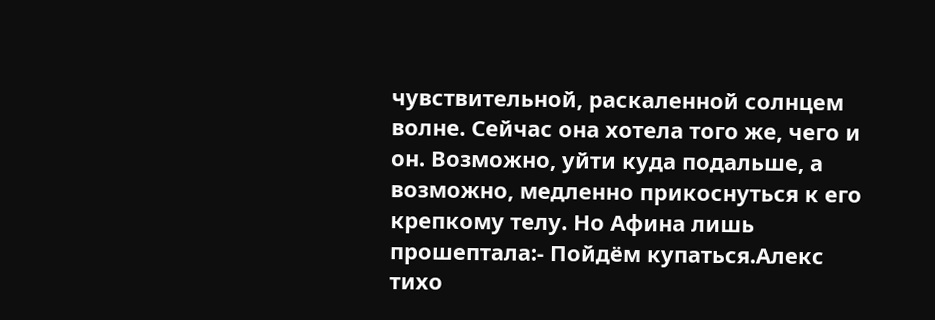чувствительной, раскаленной солнцем волне. Сейчас она хотела того же, чего и он. Возможно, уйти куда подальше, а возможно, медленно прикоснуться к его крепкому телу. Но Афина лишь прошептала:- Пойдём купаться.Алекс тихо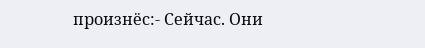произнёс:- Сейчас. Они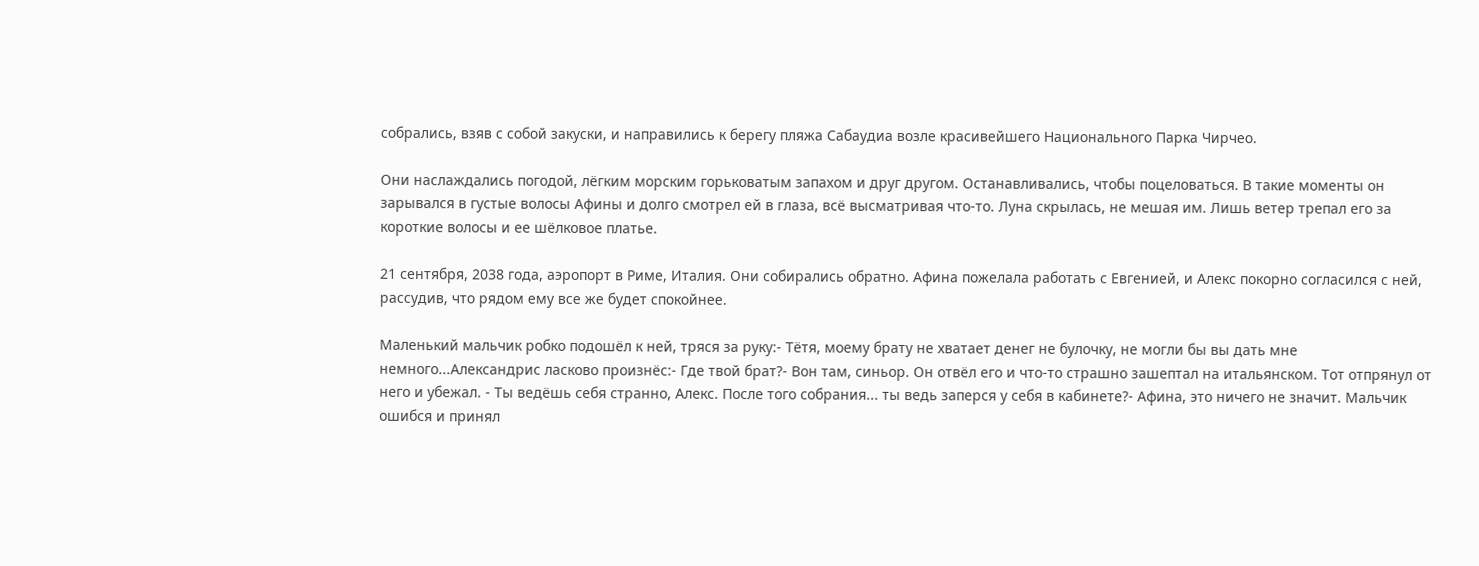собрались, взяв с собой закуски, и направились к берегу пляжа Сабаудиа возле красивейшего Национального Парка Чирчео.

Они наслаждались погодой, лёгким морским горьковатым запахом и друг другом. Останавливались, чтобы поцеловаться. В такие моменты он зарывался в густые волосы Афины и долго смотрел ей в глаза, всё высматривая что-то. Луна скрылась, не мешая им. Лишь ветер трепал его за короткие волосы и ее шёлковое платье.

21 сентября, 2038 года, аэропорт в Риме, Италия. Они собирались обратно. Афина пожелала работать с Евгенией, и Алекс покорно согласился с ней, рассудив, что рядом ему все же будет спокойнее.

Маленький мальчик робко подошёл к ней, тряся за руку:- Тётя, моему брату не хватает денег не булочку, не могли бы вы дать мне немного...Александрис ласково произнёс:- Где твой брат?- Вон там, синьор. Он отвёл его и что-то страшно зашептал на итальянском. Тот отпрянул от него и убежал. - Ты ведёшь себя странно, Алекс. После того собрания... ты ведь заперся у себя в кабинете?- Афина, это ничего не значит. Мальчик ошибся и принял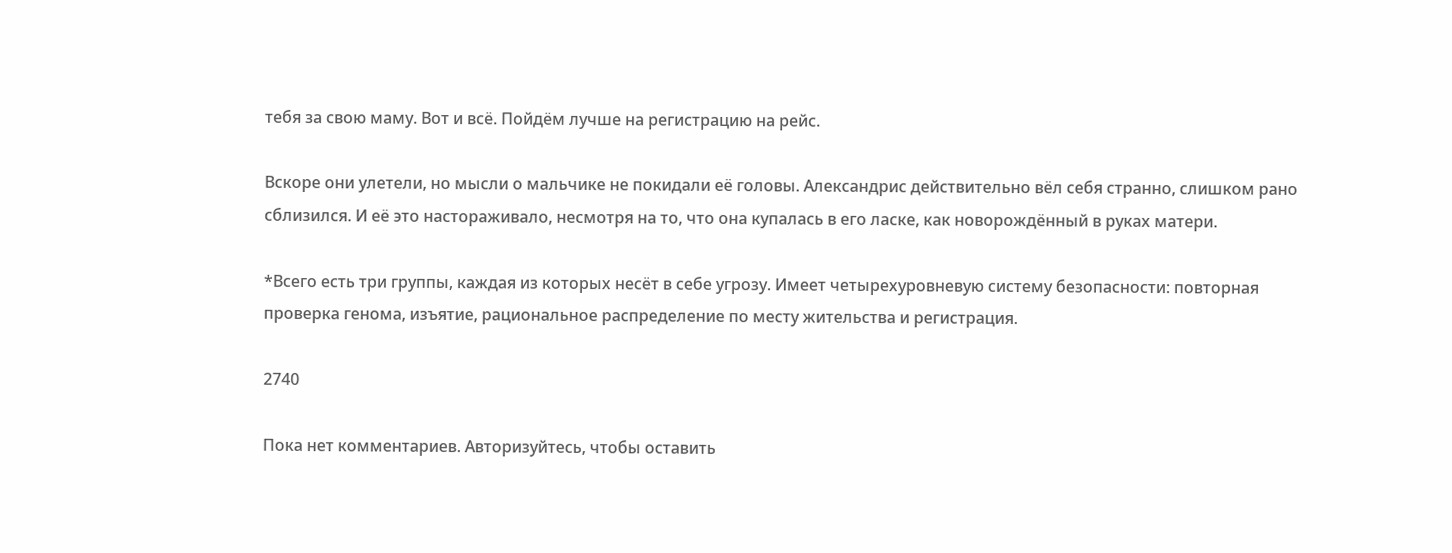тебя за свою маму. Вот и всё. Пойдём лучше на регистрацию на рейс.

Вскоре они улетели, но мысли о мальчике не покидали её головы. Александрис действительно вёл себя странно, слишком рано сблизился. И её это настораживало, несмотря на то, что она купалась в его ласке, как новорождённый в руках матери.

*Всего есть три группы, каждая из которых несёт в себе угрозу. Имеет четырехуровневую систему безопасности: повторная проверка генома, изъятие, рациональное распределение по месту жительства и регистрация.

2740

Пока нет комментариев. Авторизуйтесь, чтобы оставить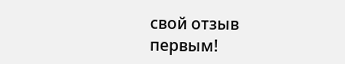свой отзыв первым!